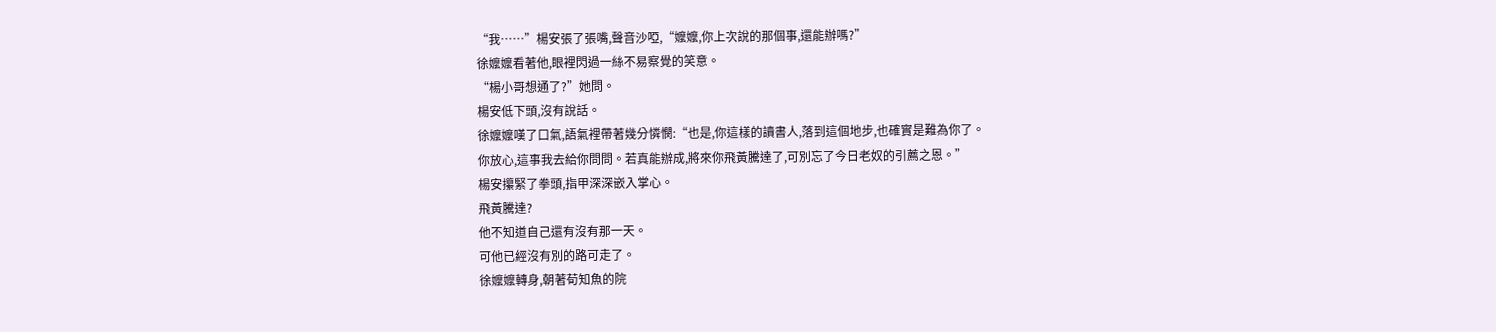“我……”楊安張了張嘴,聲音沙啞,“嬤嬤,你上次說的那個事,還能辦嗎?”
徐嬤嬤看著他,眼裡閃過一絲不易察覺的笑意。
“楊小哥想通了?”她問。
楊安低下頭,沒有說話。
徐嬤嬤嘆了口氣,語氣裡帶著幾分憐憫:“也是,你這樣的讀書人,落到這個地步,也確實是難為你了。
你放心,這事我去給你問問。若真能辦成,將來你飛黃騰達了,可別忘了今日老奴的引薦之恩。”
楊安攥緊了拳頭,指甲深深嵌入掌心。
飛黃騰達?
他不知道自己還有沒有那一天。
可他已經沒有別的路可走了。
徐嬤嬤轉身,朝著荀知魚的院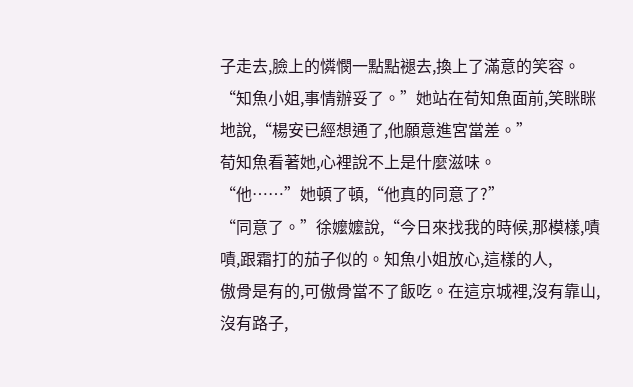子走去,臉上的憐憫一點點褪去,換上了滿意的笑容。
“知魚小姐,事情辦妥了。”她站在荀知魚面前,笑眯眯地說,“楊安已經想通了,他願意進宮當差。”
荀知魚看著她,心裡說不上是什麼滋味。
“他……”她頓了頓,“他真的同意了?”
“同意了。”徐嬤嬤說,“今日來找我的時候,那模樣,嘖嘖,跟霜打的茄子似的。知魚小姐放心,這樣的人,
傲骨是有的,可傲骨當不了飯吃。在這京城裡,沒有靠山,沒有路子,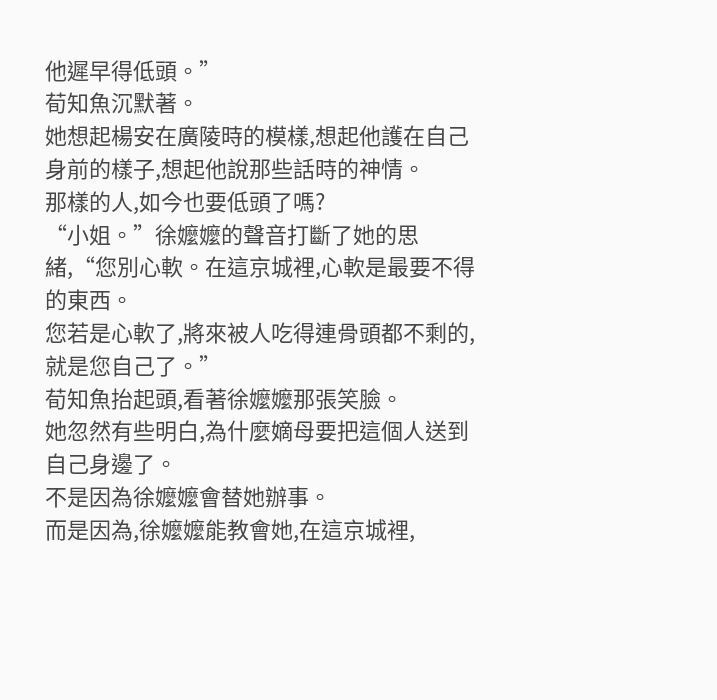他遲早得低頭。”
荀知魚沉默著。
她想起楊安在廣陵時的模樣,想起他護在自己身前的樣子,想起他說那些話時的神情。
那樣的人,如今也要低頭了嗎?
“小姐。”徐嬤嬤的聲音打斷了她的思緒,“您別心軟。在這京城裡,心軟是最要不得的東西。
您若是心軟了,將來被人吃得連骨頭都不剩的,就是您自己了。”
荀知魚抬起頭,看著徐嬤嬤那張笑臉。
她忽然有些明白,為什麼嫡母要把這個人送到自己身邊了。
不是因為徐嬤嬤會替她辦事。
而是因為,徐嬤嬤能教會她,在這京城裡,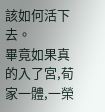該如何活下去。
畢竟如果真的入了宮,荀家一體,一榮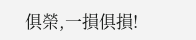俱榮,一損俱損!